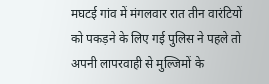मघटई गांव में मंगलवार रात तीन वारंटियों को पकड़ने के लिए गई पुलिस ने पहले तो अपनी लापरवाही से मुल्जिमों के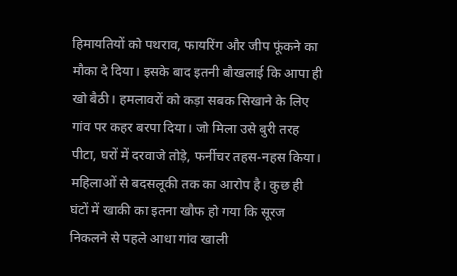हिमायतियों को पथराव, फायरिंग और जीप फूंकने का मौका दे दिया। इसके बाद इतनी बौखलाई कि आपा ही खो बैठी। हमलावरों को कड़ा सबक सिखाने के लिए गांव पर कहर बरपा दिया। जो मिला उसे बुरी तरह पीटा, घरों में दरवाजे तोड़े, फर्नीचर तहस-नहस किया। महिलाओं से बदसलूकी तक का आरोप है। कुछ ही घंटों में खाकी का इतना खौफ हो गया कि सूरज निकलने से पहले आधा गांव खाली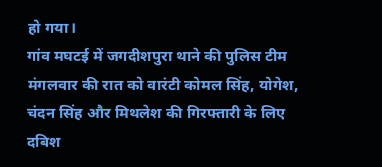हो गया।
गांव मघटई में जगदीशपुरा थाने की पुलिस टीम मंगलवार की रात को वारंटी कोमल सिंह, योगेश, चंदन सिंह और मिथलेश की गिरफ्तारी के लिए दबिश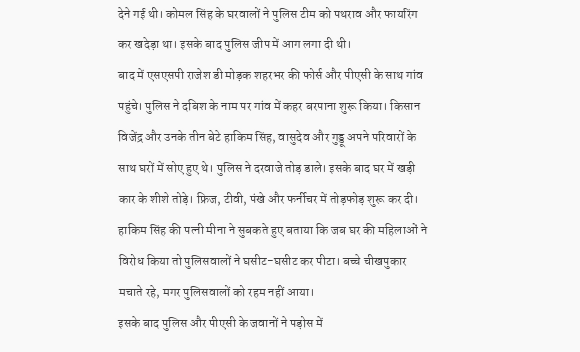देने गई थी। कोमल सिंह के घरवालों ने पुलिस टीम को पथराव और फायरिंग कर खदेड़ा था। इसके बाद पुलिस जीप में आग लगा दी थी।
बाद में एसएसपी राजेश डी मोड़क शहरभर की फोर्स और पीएसी के साथ गांव पहुंचे। पुलिस ने दबिश के नाम पर गांव में कहर बरपाना शुरू किया। किसान विजेंद्र और उनके तीन बेटे हाकिम सिंह, वासुदेव और गुड्डू अपने परिवारों के साथ घरों में सोए हुए थे। पुलिस ने दरवाजे तोड़ डाले। इसके बाद घर में खड़ी कार के शीशे तोड़े। फ्रिज, टीवी, पंखे और फर्नीचर में तोड़फोड़ शुरू कर दी। हाकिम सिंह की पत्नी मीना ने सुबकते हुए बताया कि जब घर की महिलाओं ने विरोध किया तो पुलिसवालों ने घसीट-घसीट कर पीटा। बच्चे चीखपुकार मचाते रहे, मगर पुलिसवालों को रहम नहीं आया।
इसके बाद पुलिस और पीएसी के जवानों ने पड़ोस में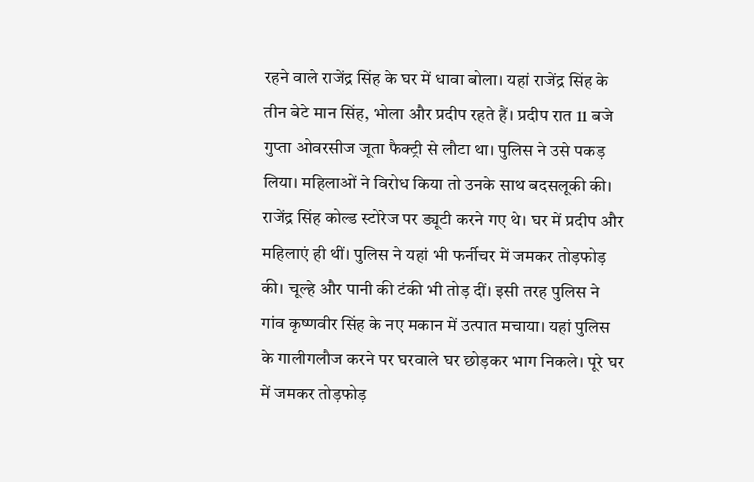रहने वाले राजेंद्र सिंह के घर में धावा बोला। यहां राजेंद्र सिंह के तीन बेटे मान सिंह, भोला और प्रदीप रहते हैं। प्रदीप रात 11 बजे गुप्ता ओवरसीज जूता फैक्ट्री से लौटा था। पुलिस ने उसे पकड़ लिया। महिलाओं ने विरोध किया तो उनके साथ बदसलूकी की।
राजेंद्र सिंह कोल्ड स्टोरेज पर ड्यूटी करने गए थे। घर में प्रदीप और महिलाएं ही थीं। पुलिस ने यहां भी फर्नीचर में जमकर तोड़फोड़ की। चूल्हे और पानी की टंकी भी तोड़ दीं। इसी तरह पुलिस ने गांव कृष्णवीर सिंह के नए मकान में उत्पात मचाया। यहां पुलिस के गालीगलौज करने पर घरवाले घर छोड़कर भाग निकले। पूरे घर में जमकर तोड़फोड़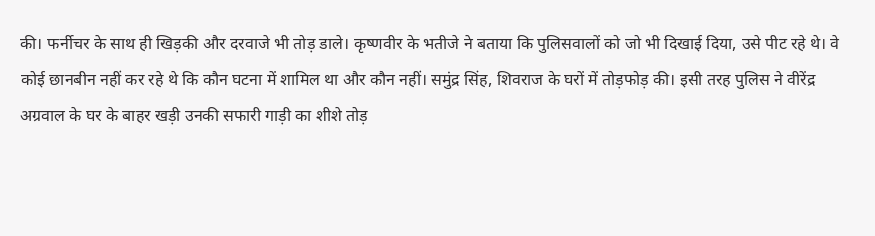की। फर्नीचर के साथ ही खिड़की और दरवाजे भी तोड़ डाले। कृष्णवीर के भतीजे ने बताया कि पुलिसवालों को जो भी दिखाई दिया, उसे पीट रहे थे। वे कोई छानबीन नहीं कर रहे थे कि कौन घटना में शामिल था और कौन नहीं। समुंद्र सिंह, शिवराज के घरों में तोड़फोड़ की। इसी तरह पुलिस ने वीरेंद्र अग्रवाल के घर के बाहर खड़ी उनकी सफारी गाड़ी का शीशे तोड़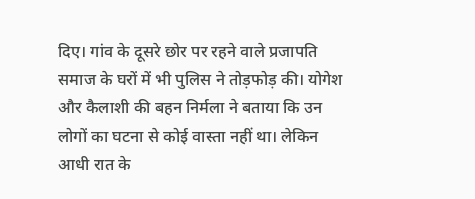दिए। गांव के दूसरे छोर पर रहने वाले प्रजापति समाज के घरों में भी पुलिस ने तोड़फोड़ की। योगेश और कैलाशी की बहन निर्मला ने बताया कि उन लोगों का घटना से कोई वास्ता नहीं था। लेकिन आधी रात के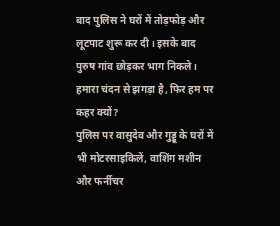बाद पुलिस ने घरों में तोड़फोड़ और लूटपाट शुरू कर दी। इसके बाद पुरुष गांव छोड़कर भाग निकले।
हमारा चंदन से झगड़ा है, फिर हम पर कहर क्यों?
पुलिस पर वासुदेव और गुड्डू के घरों में भी मोटरसाइकिलें, वाशिंग मशीन और फर्नीचर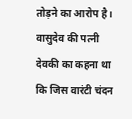तोड़ने का आरोप है। वासुदेव की पत्नी देवकी का कहना था कि जिस वारंटी चंदन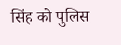सिंह को पुलिस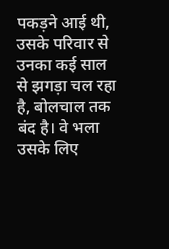पकड़ने आई थी, उसके परिवार से उनका कई साल से झगड़ा चल रहा है, बोलचाल तक बंद है। वे भला उसके लिए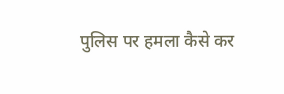पुलिस पर हमला कैसे कर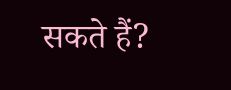सकते हैं?